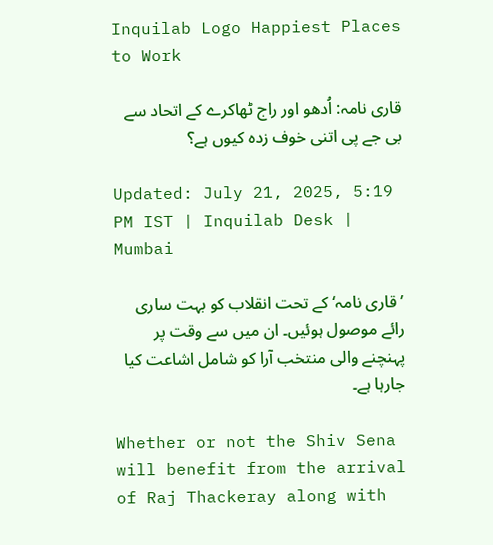Inquilab Logo Happiest Places to Work

قاری نامہ: اُدھو اور راج ٹھاکرے کے اتحاد سے بی جے پی اتنی خوف زدہ کیوں ہے؟

Updated: July 21, 2025, 5:19 PM IST | Inquilab Desk | Mumbai

’قاری نامہ‘ کے تحت انقلاب کو بہت ساری رائے موصول ہوئیں۔ ان میں سے وقت پر پہنچنے والی منتخب آرا کو شامل اشاعت کیا جارہا ہے۔

Whether or not the Shiv Sena will benefit from the arrival of Raj Thackeray along with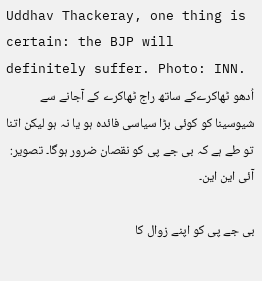Uddhav Thackeray, one thing is certain: the BJP will definitely suffer. Photo: INN.
اُدھو ٹھاکرےکے ساتھ راج ٹھاکرے کے آجانے سے شیوسینا کو کوئی بڑا سیاسی فائدہ ہو یا نہ ہو لیکن اتنا تو طے ہے کہ بی جے پی کو نقصان ضرور ہوگا۔ تصویر: آئی این این۔

بی جے پی کو اپنے زوال کا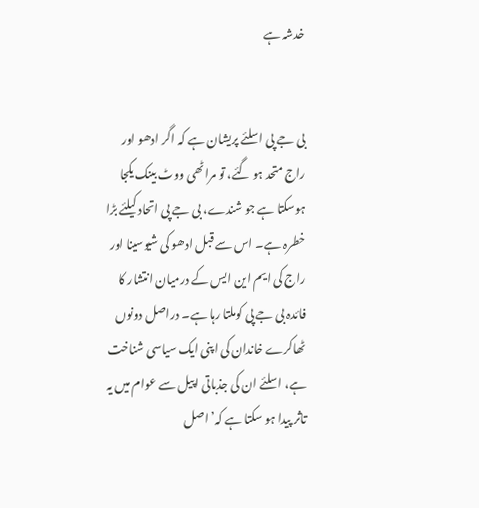خدشہ ہے


بی جے پی اسلئے پریشان ہے کہ اگر ادھو اور راج متحد ہو گئے، تو مراٹھی ووٹ بینک یکجا ہوسکتا ہے جو شندے، بی جے پی اتحاد کیلئے بڑا خطرہ ہے۔ اس سے قبل ادھو کی شیوسینا اور راج کی ایم این ایس کے درمیان انتشار کا فائدہ بی جے پی کوملتا رہا ہے۔ دراصل دونوں ٹھاکرے خاندان کی اپنی ایک سیاسی شناخت ہے، اسلئے ان کی جذباتی اپیل سے عوام میں یہ تاثر پیدا ہو سکتا ہے کہ’اصل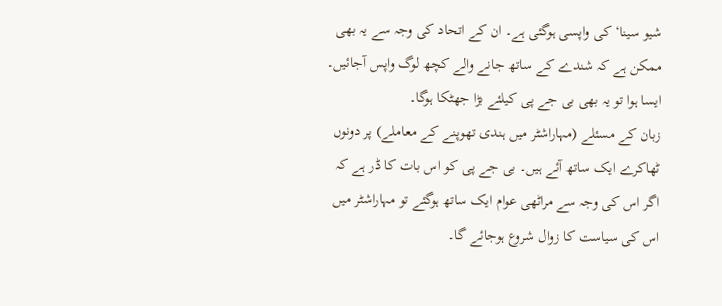شیو سینا‘ کی واپسی ہوگئی ہے۔ ان کے اتحاد کی وجہ سے یہ بھی ممکن ہے کہ شندے کے ساتھ جانے والے کچھ لوگ واپس آجائیں۔ ایسا ہوا تو یہ بھی بی جے پی کیلئے بڑا جھٹکا ہوگا۔
زبان کے مسئلے (مہاراشٹر میں ہندی تھوپنے کے معاملے) پر دونوں ٹھاکرے ایک ساتھ آئے ہیں۔ بی جے پی کو اس بات کا ڈر ہے کہ اگر اس کی وجہ سے مراٹھی عوام ایک ساتھ ہوگئے تو مہاراشٹر میں اس کی سیاست کا زوال شروع ہوجائے گا۔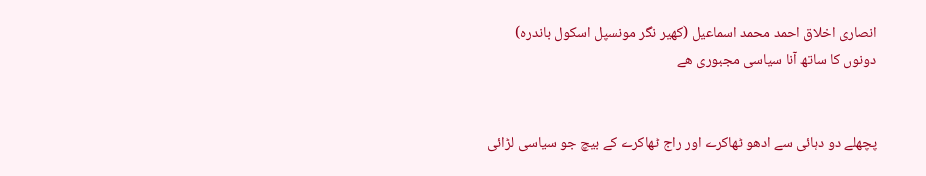انصاری اخلاق احمد محمد اسماعیل (کھیر نگر مونسپل اسکول باندرہ)
دونوں کا ساتھ آنا سیاسی مجبوری هے


پچھلے دو دہائی سے ادھو ٹھاکرے اور راج ٹھاکرے کے بیچ جو سیاسی لڑائی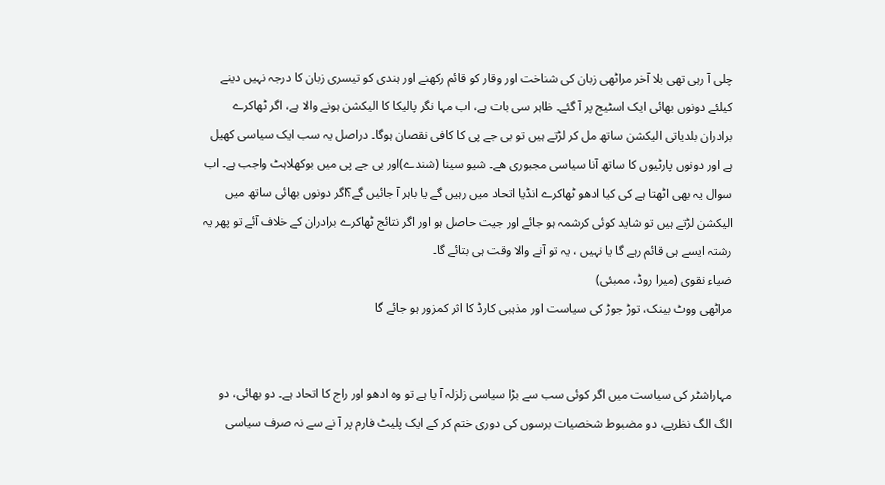چلی آ رہی تھی بلا آخر مراٹھی زبان کی شناخت اور وقار کو قائم رکھنے اور ہندی کو تیسری زبان کا درجہ نہیں دینے کیلئے دونوں بھائی ایک اسٹیج پر آ گئے۔ ظاہر سی بات ہے، اب مہا نگر پالیکا کا الیکشن ہونے والا ہے، اگر ٹھاکرے برادران بلدیاتی الیکشن ساتھ مل کر لڑتے ہیں تو بی جے پی کا کافی نقصان ہوگا۔ دراصل یہ سب ایک سیاسی کھیل ہے اور دونوں پارٹیوں کا ساتھ آنا سیاسی مجبوری هے۔ شیو سینا (شندے)اور بی جے پی میں بوکھلاہٹ واجب ہے۔ اب سوال یہ بھی اٹھتا ہے کی کیا ادھو ٹھاکرے انڈیا اتحاد میں رہیں گے یا باہر آ جائیں گے؟اگر دونوں بھائی ساتھ میں الیکشن لڑتے ہیں تو شاید کوئی کرشمہ ہو جائے اور جیت حاصل ہو اور اگر نتائج ٹھاکرے برادران کے خلاف آئے تو پھر یہ رشتہ ایسے ہی قائم رہے گا یا نہیں ، یہ تو آنے والا وقت ہی بتائے گا۔
ضیاء نقوی (میرا روڈ، ممبئی)
مراٹھی ووٹ بینک، توڑ جوڑ کی سیاست اور مذہبی کارڈ کا اثر کمزور ہو جائے گا


مہاراشٹر کی سیاست میں اگر کوئی سب سے بڑا سیاسی زلزلہ آ یا ہے تو وہ ادھو اور راج کا اتحاد ہے۔ دو بھائی، دو الگ الگ نظریے، دو مضبوط شخصیات برسوں کی دوری ختم کر کے ایک پلیٹ فارم پر آ نے سے نہ صرف سیاسی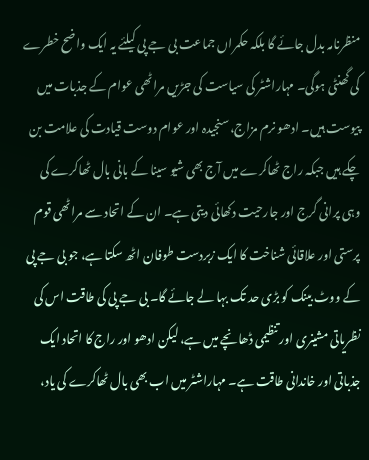منظرنامہ بدل جائے گا بلکہ حکمراں جماعت بی جے پی کیلئے یہ ایک واضح خطرے کی گھنٹی ہوگی۔ مہاراشٹر کی سیاست کی جڑیں مراٹھی عوام کے جذبات میں پیوست ہیں۔ ادھو نرم مزاج، سنجیدہ اور عوام دوست قیادت کی علامت بن چکے ہیں جبکہ راج ٹھاکرے میں آج بھی شیو سینا کے بانی بال ٹھاکرے کی وہی پرانی گرج اور جارحیت دکھائی دیتی ہے۔ ان کے اتحاد سے مراٹھی قوم پرستی اور علاقائی شناخت کا ایک زبردست طوفان اٹھ سکتا ہے، جو بی جے پی کے ووٹ بینک کو بڑی حد تک بہا لے جائے گا۔ بی جے پی کی طاقت اس کی نظریاتی مشینری اور تنظیمی ڈھانچے میں ہے، لیکن ادھو اور راج کا اتحاد ایک جذباتی اور خاندانی طاقت ہے۔ مہاراشٹر میں اب بھی بال ٹھاکرے کی یاد،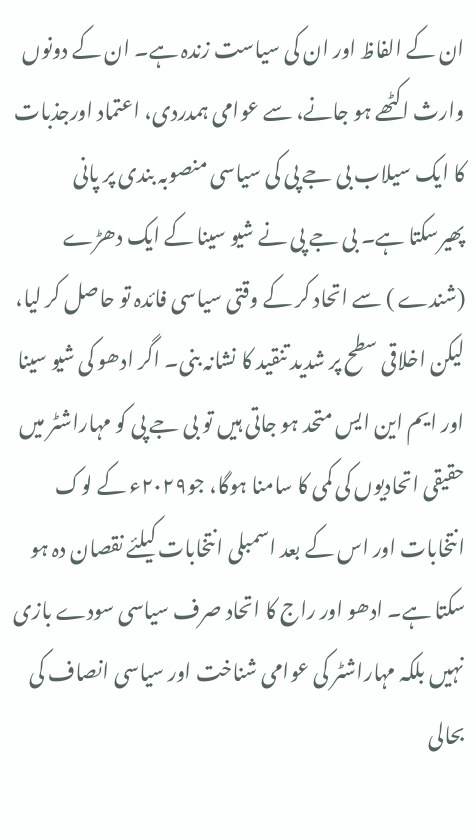ان کے الفاظ اور ان کی سیاست زندہ ہے۔ ان کے دونوں وارث اکٹھے ہو جانے، سے عوامی ہمدردی، اعتماد اورجذبات کا ایک سیلاب بی جے پی کی سیاسی منصوبہ بندی پر پانی پھیرسکتا ہے۔ بی جے پی نے شیو سینا کے ایک دھڑے (شندے ) سے اتحاد کر کے وقتی سیاسی فائدہ تو حاصل کر لیا، لیکن اخلاقی سطح پر شدید تنقید کا نشانہ بنی۔ اگر ادھو کی شیو سینا اور ایم این ایس متحد ہو جاتی ہیں تو بی جے پی کو مہاراشٹر میں حقیقی اتحادیوں کی کمی کا سامنا ہوگا، جو۲۰۲۹ء کے لوک انتخابات اور اس کے بعد اسمبلی انتخابات کیلئے نقصان دہ ہو سکتا ہے۔ ادھو اور راج کا اتحاد صرف سیاسی سودے بازی نہیں بلکہ مہاراشٹر کی عوامی شناخت اور سیاسی انصاف کی بحالی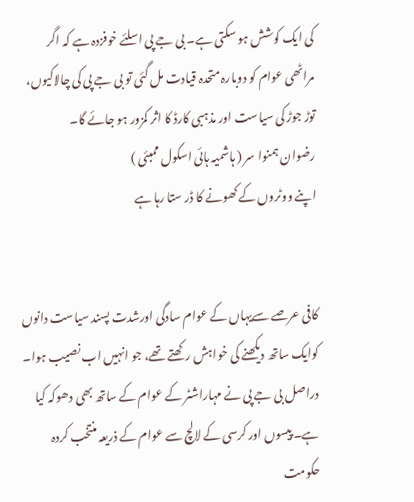کی ایک کوشش ہو سکتی ہے۔ بی جے پی اسلئے خوفزدہ ہے کہ اگر مراٹھی عوام کو دوبارہ متحدہ قیادت مل گئی تو بی جے پی کی چالاکیوں، توڑ جوڑ کی سیاست اور مذہبی کارڈ کا اثر کمزور ہو جائے گا۔
رضوان ہمنوا سر ( ہاشمیہ ہائی اسکول ممبئی )
اپنے ووٹروں کے کھونے کا ڈر ستا رہا ہے


کافی عرصے سےیہاں کے عوام سادگی اورشدت پسند سیاست دانوں کوایک ساتھ دیکھنے کی خواہش رکھتے تھے، جو انہیں اب نصیب ہوا۔ دراصل بی جے پی نے مہاراشٹر کے عوام کے ساتھ بھی دھوکہ کیا ہے۔ پیسوں اور کرسی کے لالچ سے عوام کے ذریعہ منتخب کردہ حکومت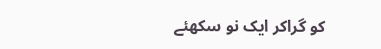کو گراکر ایک نو سکھئے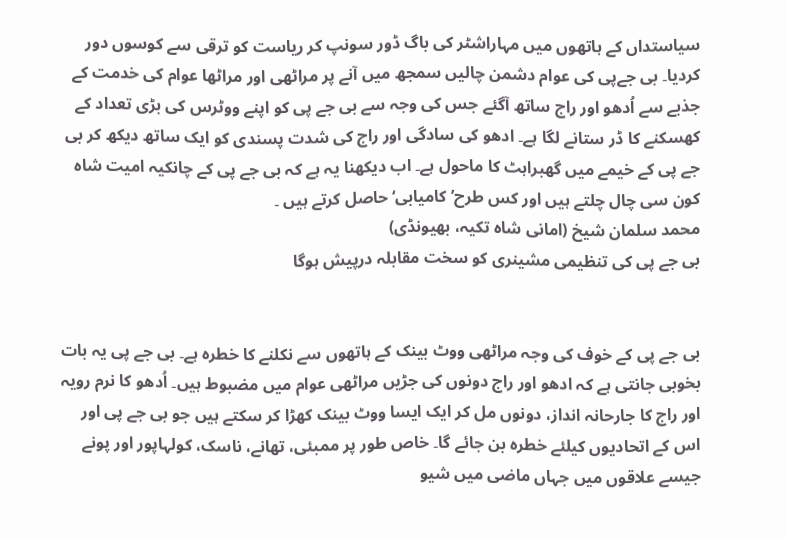سیاستداں کے ہاتھوں میں مہاراشٹر کی باگ ڈور سونپ کر ریاست کو ترقی سے کوسوں دور کردیا۔ بی جےپی کی عوام دشمن چالیں سمجھ میں آنے پر مراٹھی اور مراٹھا عوام کی خدمت کے جذبے سے اُدھو اور راج ساتھ آگئے جس کی وجہ سے بی جے پی کو اپنے ووٹرس کی بڑی تعداد کے کھسکنے کا ڈر ستانے لگا ہے۔ ادھو کی سادگی اور راج کی شدت پسندی کو ایک ساتھ دیکھ کر بی جے پی کے خیمے میں گھبراہٹ کا ماحول ہے۔ اب دیکھنا یہ ہے کہ بی جے پی کے چانکیہ امیت شاہ کون سی چال چلتے ہیں اور کس طرح’ کامیابی‘ حاصل کرتے ہیں ۔
محمد سلمان شیخ (امانی شاہ تکیہ، بھیونڈی)
بی جے پی کی تنظیمی مشینری کو سخت مقابلہ درپیش ہوگا


بی جے پی کے خوف کی وجہ مراٹھی ووٹ بینک کے ہاتھوں سے نکلنے کا خطرہ ہے۔ بی جے پی یہ بات بخوبی جانتی ہے کہ ادھو اور راج دونوں کی جڑیں مراٹھی عوام میں مضبوط ہیں۔ اُدھو کا نرم رویہ اور راج کا جارحانہ انداز، دونوں مل کر ایک ایسا ووٹ بینک کھڑا کر سکتے ہیں جو بی جے پی اور اس کے اتحادیوں کیلئے خطرہ بن جائے گا۔ خاص طور پر ممبئی، تھانے، ناسک، کولہاپور اور پونے جیسے علاقوں میں جہاں ماضی میں شیو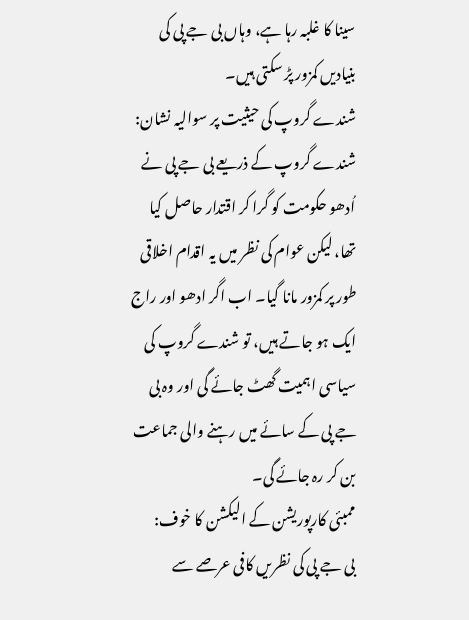سینا کا غلبہ رہا ہے، وہاں بی جے پی کی بنیادیں کمزور پڑ سکتی ہیں۔
شندے گروپ کی حیثیت پر سوالیہ نشان:
شندے گروپ کے ذریعے بی جے پی نے اُدھو حکومت کو گرا کر اقتدار حاصل کیا تھا، لیکن عوام کی نظر میں یہ اقدام اخلاقی طور پر کمزور مانا گیا۔ اب اگر ادھو اور راج ایک ہو جاتے ہیں، تو شندے گروپ کی سیاسی اہمیت گھٹ جائے گی اور وہ بی جے پی کے سائے میں رہنے والی جماعت بن کر رہ جائے گی۔
ممبئی کارپوریشن کے الیکشن کا خوف:
بی جے پی کی نظریں کافی عرصے سے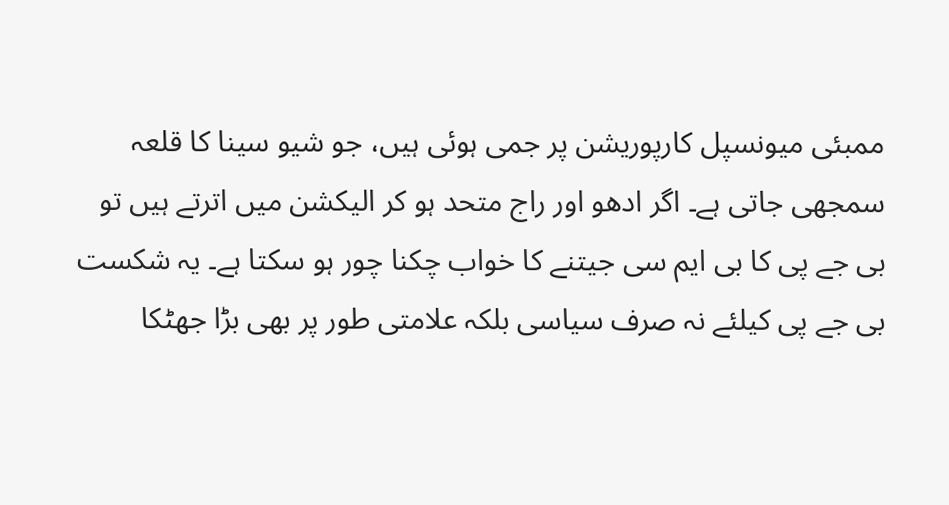ممبئی میونسپل کارپوریشن پر جمی ہوئی ہیں، جو شیو سینا کا قلعہ سمجھی جاتی ہے۔ اگر ادھو اور راج متحد ہو کر الیکشن میں اترتے ہیں تو بی جے پی کا بی ایم سی جیتنے کا خواب چکنا چور ہو سکتا ہے۔ یہ شکست بی جے پی کیلئے نہ صرف سیاسی بلکہ علامتی طور پر بھی بڑا جھٹکا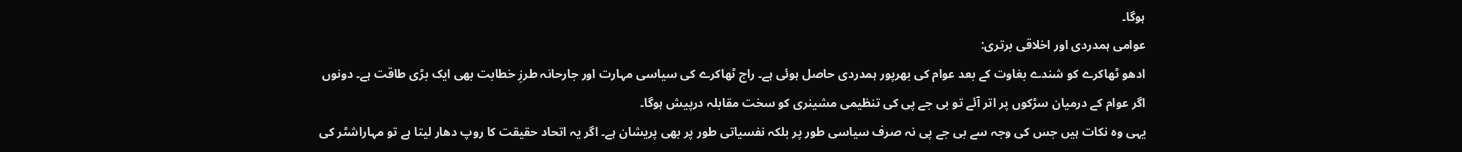ہوگا۔
عوامی ہمدردی اور اخلاقی برتری:
ادھو ٹھاکرے کو شندے بغاوت کے بعد عوام کی بھرپور ہمدردی حاصل ہوئی ہے۔ راج ٹھاکرے کی سیاسی مہارت اور جارحانہ طرزِ خطابت بھی ایک بڑی طاقت ہے۔ دونوں اگر عوام کے درمیان سڑکوں پر اتر آئے تو بی جے پی کی تنظیمی مشینری کو سخت مقابلہ درپیش ہوگا۔
یہی وہ نکات ہیں جس کی وجہ سے بی جے پی نہ صرف سیاسی طور پر بلکہ نفسیاتی طور پر بھی پریشان ہے۔ اگر یہ اتحاد حقیقت کا روپ دھار لیتا ہے تو مہاراشٹر کی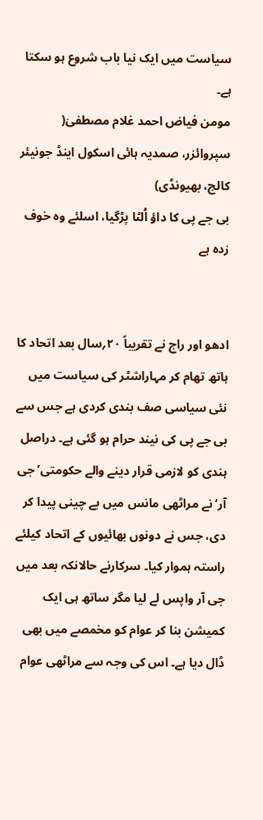سیاست میں ایک نیا باب شروع ہو سکتا ہے۔
مومن فیاض احمد غلام مصطفیٰ( سپروائزر، صمدیہ ہائی اسکول اینڈ جونیئر کالج، بھیونڈی)
بی جے پی کا داؤ اُلٹا پڑگیا، اسلئے وہ خوف زدہ ہے


ادھو اور راج نے تقریباً ۲۰؍سال بعد اتحاد کا ہاتھ تھام کر مہاراشٹر کی سیاست میں نئی سیاسی صف بندی کردی ہے جس سے بی جے پی کی نیند حرام ہو گئی ہے۔ دراصل ہندی کو لازمی قرار دینے والے حکومتی’ جی آر‘ نے مراٹھی مانس میں بے چینی پیدا کر دی، جس نے دونوں بھائیوں کے اتحاد کیلئے راستہ ہموار کیا۔ سرکارنے حالانکہ بعد میں جی آر واپس لے لیا مگر ساتھ ہی ایک کمیشن بنا کر عوام کو مخمصے میں بھی ڈال دیا ہے۔ اس کی وجہ سے مراٹھی عوام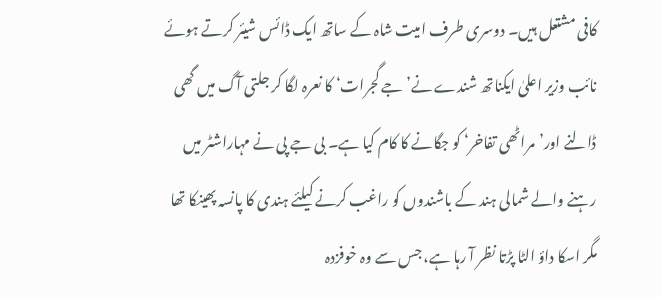کافی مشتعل ہیں۔ دوسری طرف امیت شاہ کے ساتھ ایک ڈائس شیئر کرتے ہوئے نائب وزیر اعلیٰ ایکناتھ شندے نے’ جے گجرات‘ کا نعرہ لگا کر جلتی آگ میں گھی ڈالنے اور’مراٹھی تفاخر‘ کو جگانے کا کام کیا ہے۔ بی جے پی نے مہاراشٹر میں رہنے والے شمالی ہند کے باشندوں کو راغب کرنے کیلئے ہندی کا پانسہ پھینکا تھا مگر اسکا داؤ الٹا پڑتا نظر آ رہا ہے، جس سے وہ خوفزدہ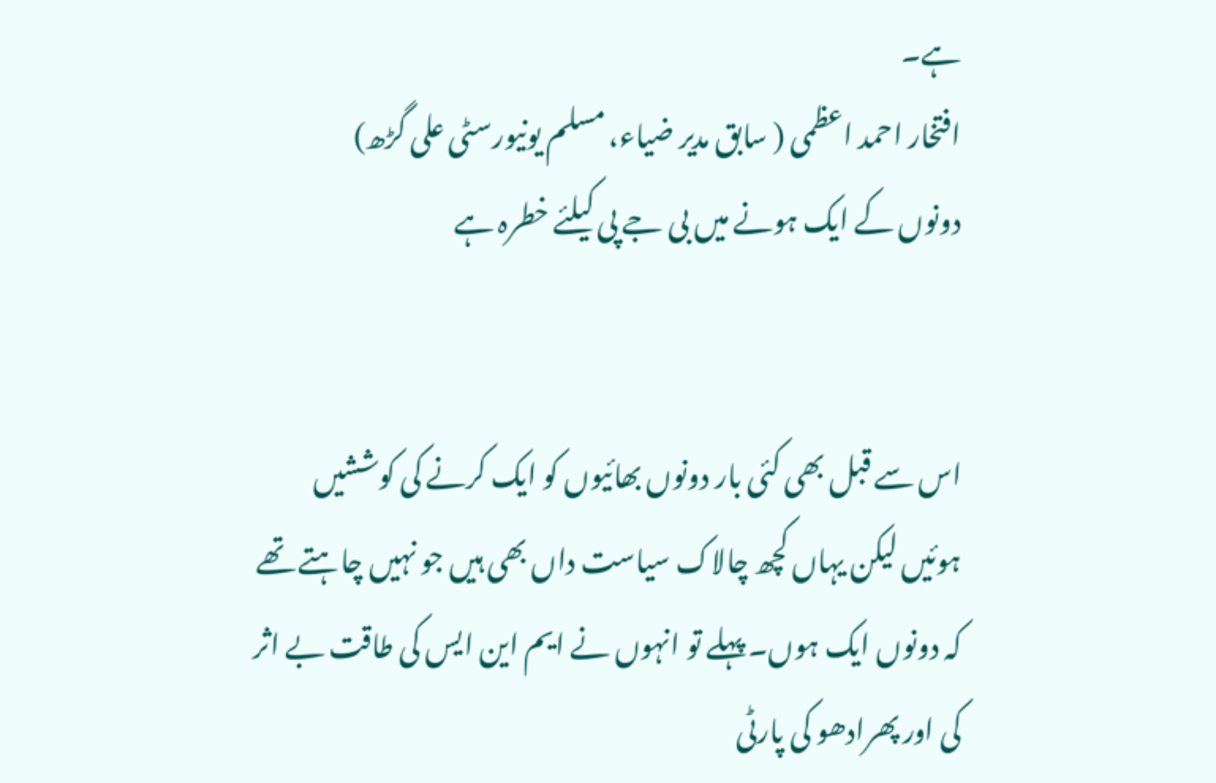ہے۔
افتخار احمد اعظمی ( سابق مدیر ضیاء، مسلم یونیورسٹی علی گڑھ)
دونوں کے ایک ہونے میں بی جے پی کیلئے خطرہ ہے


اس سے قبل بھی کئی بار دونوں بھائیوں کو ایک کرنے کی کوششیں ہوئیں لیکن یہاں کچھ چالاک سیاست داں بھی ہیں جو نہیں چاہتے تھے کہ دونوں ایک ہوں۔ پہلے تو انہوں نے ایم این ایس کی طاقت بے اثر کی اور پھرادھو کی پارٹی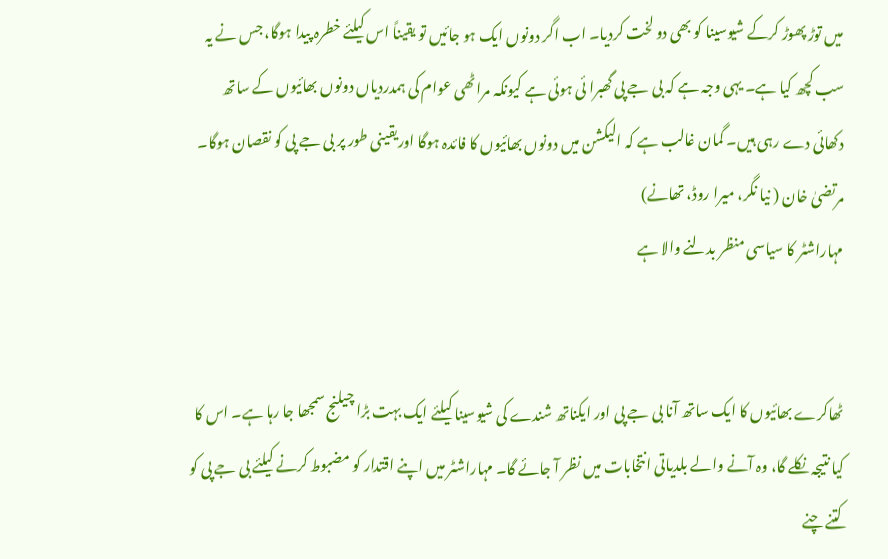میں توڑ پھوڑ کرکے شیوسینا کو بھی دو لخت کردیا۔ اب اگر دونوں ایک ہو جائیں تو یقیناً اس کیلئے خطرہ پیدا ہوگا، جس نے یہ سب کچھ کیا ہے۔ یہی وجہ ہے کہ بی جے پی گھبرا ئی ہوئی ہے کیونکہ مراٹھی عوام کی ہمدردیاں دونوں بھائیوں کے ساتھ دکھائی دے رہی ہیں۔ گمان غالب ہے کہ الیکشن میں دونوں بھائیوں کا فائدہ ہوگا اوریقینی طور پر بی جے پی کو نقصان ہوگا۔
مرتضیٰ خان ( نیا نگر، میرا روڈ، تھانے)
مہاراشٹر کا سیاسی منظر بدلنے والا ہے


ٹھاکرے بھائیوں کا ایک ساتھ آنا بی جے پی اور ایکناتھ شندے کی شیوسینا کیلئے ایک بہت بڑا چیلنج سمجھا جا رہا ہے۔ اس کا کیا نتیجہ نکلے گا، وہ آنے والے بلدیاتی انتخابات میں نظر آ جائے گا۔ مہاراشٹر میں اپنے اقتدار کو مضبوط کرنے کیلئے بی جے پی کو کتنے چنے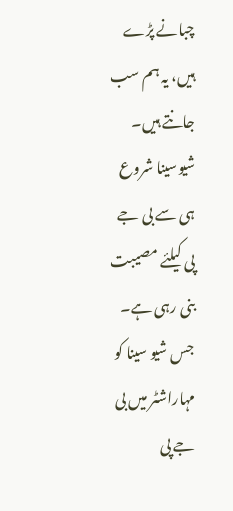چبانے پڑے ہیں، یہ ہم سب جانتے ہیں۔ شیوسینا شروع ہی سے بی جے پی کیلئے مصیبت بنی رہی ہے۔ جس شیو سینا کو مہاراشٹر میں بی جے پی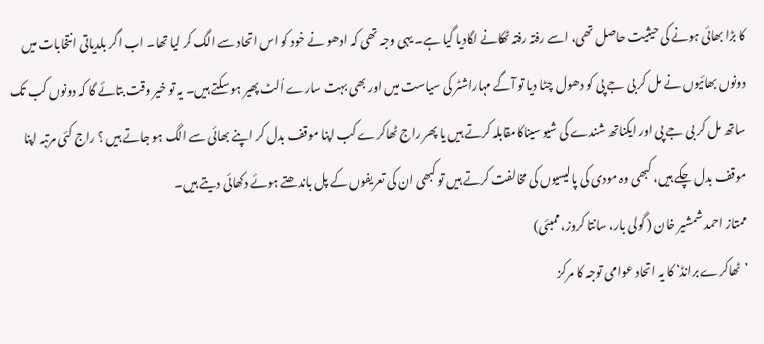کا بڑا بھائی ہونے کی حیثیت حاصل تھی، اسے رفتہ رفتہ ٹھکانے لگادیا گیا ہے۔ یہی وجہ تھی کہ ادھو نے خود کو اس اتحاد سے الگ کر لیا تھا۔ اب اگر بلدیاتی انتخابات میں دونوں بھائیوں نے مل کر بی جے پی کو دھول چٹا دیا تو آگے مہاراشٹر کی سیاست میں اور بھی بہت سارے اُلٹ پھیر ہو سکتے ہیں۔ یہ تو خیر وقت بتائے گا کہ دونوں کب تک ساتھ مل کر بی جے پی اور ایکناتھ شندے کی شیو سیناکامقابلہ کرتے ہیں یا پھر راج ٹھاکرے کب اپنا موقف بدل کر اپنے بھائی سے الگ ہو جاتے ہیں ؟ راج کئی مرتبہ اپنا موقف بدل چکے ہیں، کبھی وہ مودی کی پالیسیوں کی مخالفت کرتے ہیں تو کبھی ان کی تعریفوں کے پل باندھتے ہوئے دکھائی دیتے ہیں۔
ممتاز احمد شمشیر خان ( گولی بار، سانتا کروز، ممبئی)
’ٹھاکرے برانڈ‘ کا یہ اتحاد عوامی توجہ کا مرکز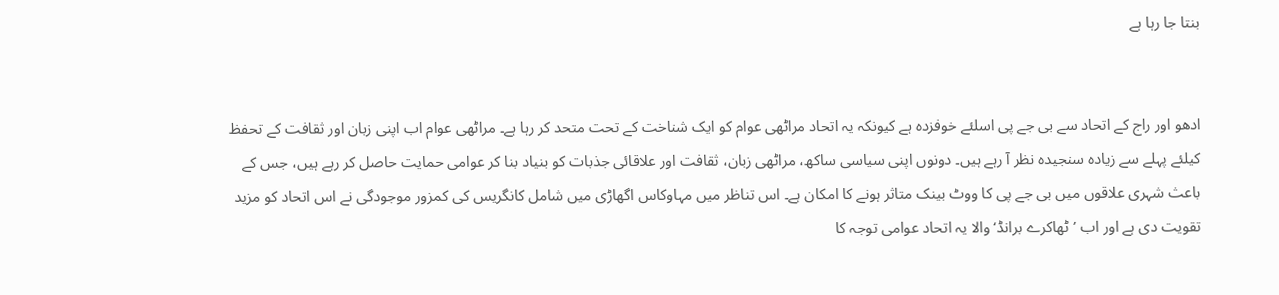بنتا جا رہا ہے


ادھو اور راج کے اتحاد سے بی جے پی اسلئے خوفزدہ ہے کیونکہ یہ اتحاد مراٹھی عوام کو ایک شناخت کے تحت متحد کر رہا ہے۔ مراٹھی عوام اب اپنی زبان اور ثقافت کے تحفظ کیلئے پہلے سے زیادہ سنجیدہ نظر آ رہے ہیں۔ دونوں اپنی سیاسی ساکھ، مراٹھی زبان، ثقافت اور علاقائی جذبات کو بنیاد بنا کر عوامی حمایت حاصل کر رہے ہیں، جس کے باعث شہری علاقوں میں بی جے پی کا ووٹ بینک متاثر ہونے کا امکان ہے۔ اس تناظر میں مہاوکاس اگھاڑی میں شامل کانگریس کی کمزور موجودگی نے اس اتحاد کو مزید تقویت دی ہے اور اب ’ٹھاکرے برانڈ‘ والا یہ اتحاد عوامی توجہ کا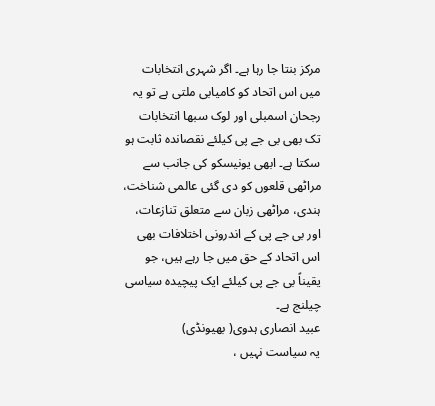مرکز بنتا جا رہا ہے۔ اگر شہری انتخابات میں اس اتحاد کو کامیابی ملتی ہے تو یہ رجحان اسمبلی اور لوک سبھا انتخابات تک بھی بی جے پی کیلئے نقصاندہ ثابت ہو سکتا ہے۔ ابھی یونیسکو کی جانب سے مراٹھی قلعوں کو دی گئی عالمی شناخت، ہندی، مراٹھی زبان سے متعلق تنازعات، اور بی جے پی کے اندرونی اختلافات بھی اس اتحاد کے حق میں جا رہے ہیں، جو یقیناً بی جے پی کیلئے ایک پیچیدہ سیاسی چیلنج ہے۔
عبید انصاری ہدوی( بھیونڈی)
یہ سیاست نہیں ،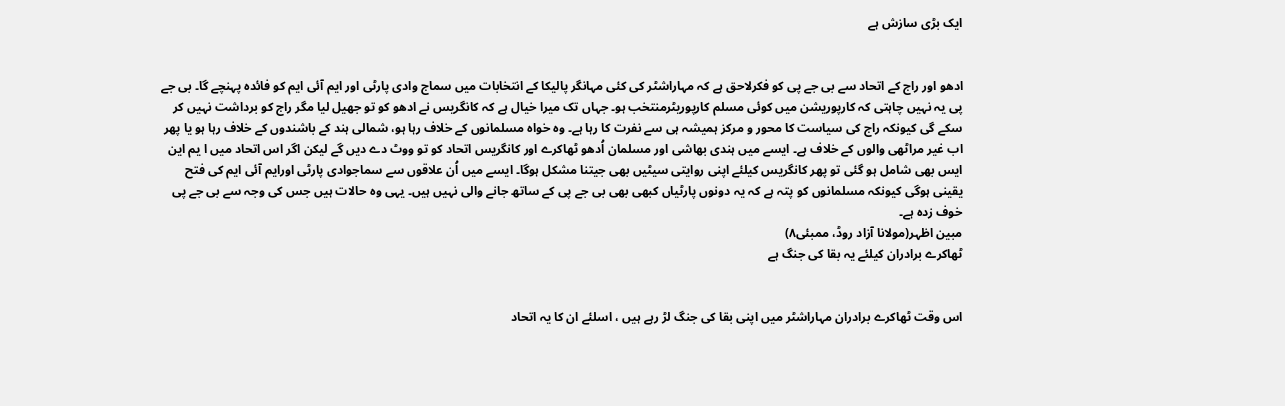ایک بڑی سازش ہے


ادھو اور راج کے اتحاد سے بی جے پی کو فکرلاحق ہے کہ مہاراشٹر کی کئی مہانگر پالیکا کے انتخابات میں سماج وادی پارٹی اور ایم آئی ایم کو فائدہ پہنچے گا۔ بی جے پی یہ نہیں چاہتی کہ کارپوریشن میں کوئی مسلم کارپوریٹرمنتخب ہو۔ جہاں تک میرا خیال ہے کہ کانگریس نے ادھو کو تو جھیل لیا مگر راج کو برداشت نہیں کر سکے گی کیونکہ راج کی سیاست کا محور و مرکز ہمیشہ ہی سے نفرت کا رہا ہے۔ وہ خواہ مسلمانوں کے خلاف رہا ہو، شمالی ہند کے باشندوں کے خلاف رہا ہو یا پھر اب غیر مراٹھی والوں کے خلاف ہے۔ ایسے میں ہندی بھاشی اور مسلمان اُدھو ٹھاکرے اور کانگریس اتحاد کو تو ووٹ دے دیں گے لیکن اگر اس اتحاد میں ا یم این ایس بھی شامل ہو گئی تو پھر کانگریس کیلئے اپنی روایتی سیٹیں بھی جیتنا مشکل ہوگا۔ ایسے میں اُن علاقوں سے سماجوادی پارٹی اورایم آئی ایم کی فتح یقینی ہوگی کیونکہ مسلمانوں کو پتہ ہے کہ یہ دونوں پارٹیاں کبھی بھی بی جے پی کے ساتھ جانے والی نہیں ہیں۔ یہی وہ حالات ہیں جس کی وجہ سے بی جے پی خوف زدہ ہے۔
مبین اظہر(مولانا آزاد روڈ، ممبئی۸)
ٹھاکرے برادران کیلئے یہ بقا کی جنگ ہے


اس وقت ٹھاکرے برادران مہاراشٹر میں اپنی بقا کی جنگ لڑ رہے ہیں ، اسلئے ان کا یہ اتحاد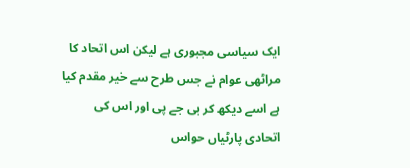ایک سیاسی مجبوری ہے لیکن اس اتحاد کا مراٹھی عوام نے جس طرح سے خیر مقدم کیا ہے اسے دیکھ کر بی جے پی اور اس کی اتحادی پارٹیاں حواس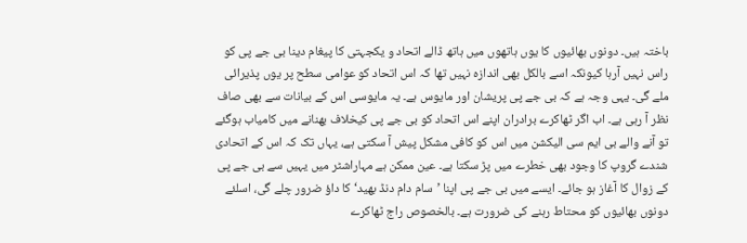باختہ ہیں۔ دونوں بھائیوں کا یوں ہاتھوں میں ہاتھ ڈالے اتحاد و یکجہتی کا پیغام دینا بی جے پی کو راس نہیں آرہا کیونکہ اسے بالکل بھی اندازہ نہیں تھا کہ اس اتحاد کو عوامی سطح پر یوں پذیرائی ملے گی۔ یہی وجہ ہے کہ بی جے پی پریشان اور مایوس ہے۔ یہ مایوسی اس کے بیانات سے بھی صاف نظر آ رہی ہے۔ اب اگر ٹھاکرے برادران اپنے اس اتحاد کو بی جے پی کیخلاف بھنانے میں کامیاب ہوگئے تو آنے والے بی ایم سی الیکشن میں اس کو کافی مشکل پیش آ سکتی ہے، یہاں تک کہ اس کے اتحادی شندے گروپ کا وجود بھی خطرے میں پڑ سکتا ہے۔ عین ممکن ہے مہاراشٹر میں یہیں سے بی جے پی کے زوال کا آغاز ہو جائے۔ ایسے میں بی جے پی اپنا ’سام دام دنڈ بھید‘ کا داؤ ضرور چلے گی، اسلئے دونوں بھائیوں کو محتاط رہنے کی ضرورت ہے۔ بالخصوص راج ٹھاکرے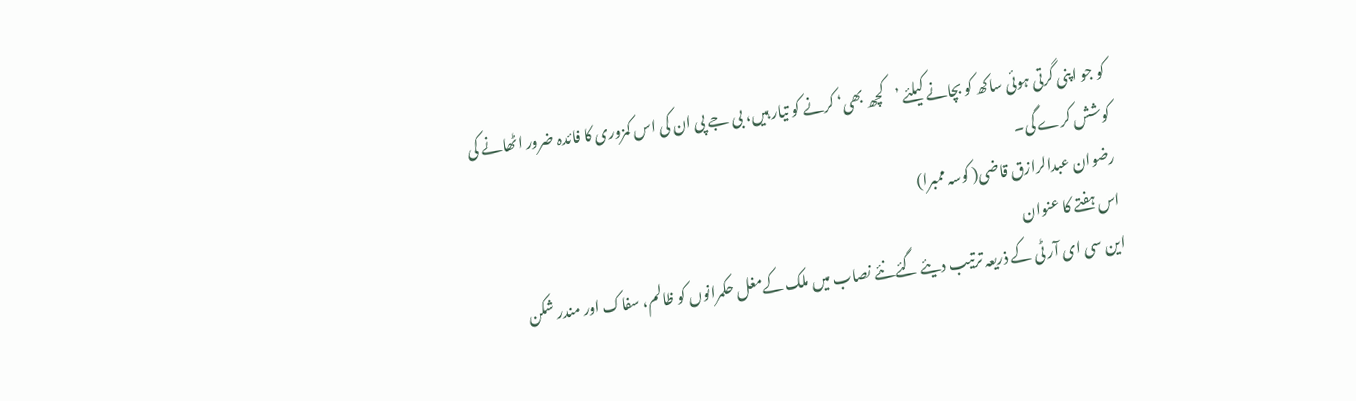کو جو اپنی گرتی ہوئی ساکھ کو بچانے کیلئے ’کچھ بھی‘ کرنے کو تیار ہیں، بی جے پی ان کی اس کمزوری کا فائدہ ضرور اٹھانے کی کوشش کرے گی۔
رضوان عبدالرازق قاضی( کوسہ ممبرا)
اس ہفتے کا عنوان
این سی ای آر ٹی کے ذریعہ ترتیب دیئے گئےنئے نصاب میں ملک کےمغل حکمرانوں کو ظالم، سفاک اور مندر شکن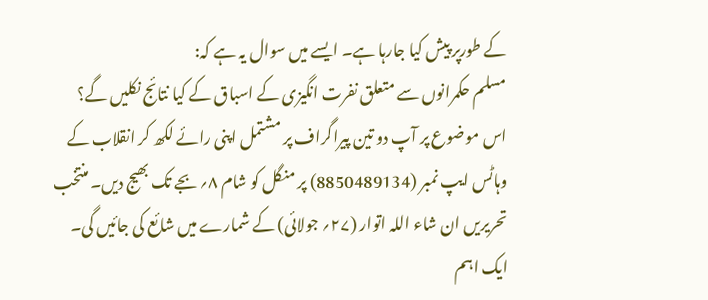کے طورپر پیش کیا جارہا ہے۔ ایسے میں سوال یہ ہے کہ:
مسلم حکمرانوں سے متعلق نفرت انگیزی کے اسباق کے کیا نتائج نکلیں گے؟
اس موضوع پر آپ دو تین پیراگراف پر مشتمل اپنی رائے لکھ کر انقلاب کے وہاٹس ایپ نمبر (8850489134) پر منگل کو شام ۸؍ بجے تک بھیج دیں۔ منتخب تحریریں ان شاء اللہ اتوار (۲۷؍ جولائی) کے شمارے میں شائع کی جائیں گی۔
ایک اہم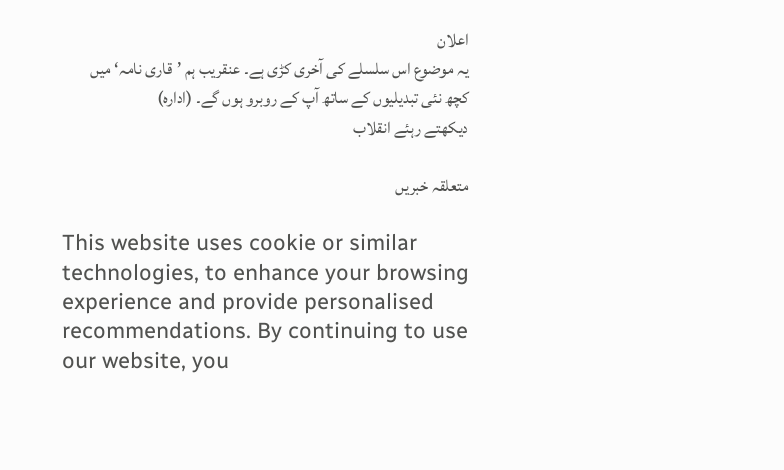اعلان
یہ موضوع اس سلسلے کی آخری کڑی ہے۔ عنقریب ہم ’قاری نامہ‘ میں کچھ نئی تبدیلیوں کے ساتھ آپ کے روبرو ہوں گے۔ (ادارہ)
دیکھتے رہئے انقلاب

متعلقہ خبریں

This website uses cookie or similar technologies, to enhance your browsing experience and provide personalised recommendations. By continuing to use our website, you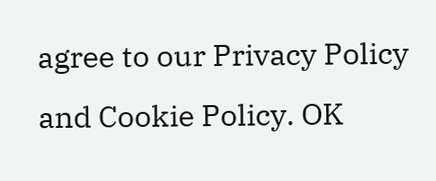agree to our Privacy Policy and Cookie Policy. OK